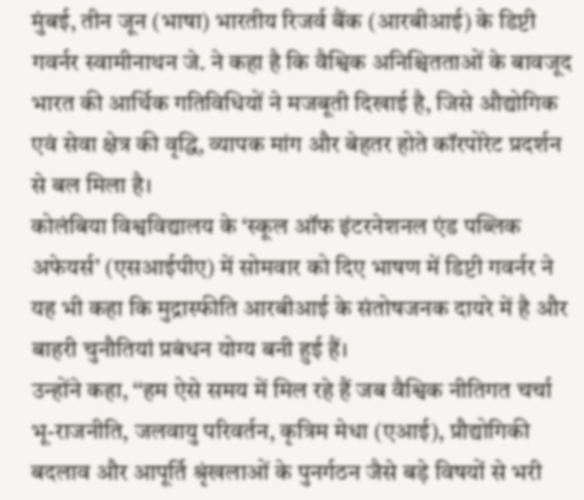मुंबई, तीन जून (भाषा) भारतीय रिजर्व बैंक (आरबीआई) के डिप्टी गवर्नर स्वामीनाथन जे. ने कहा है कि वैश्विक अनिश्चितताओं के बावजूद भारत की आर्थिक गतिविधियों ने मजबूती दिखाई है, जिसे औद्योगिक एवं सेवा क्षेत्र की वृद्धि, व्यापक मांग और बेहतर होते कॉरपोरेट प्रदर्शन से बल मिला है।
कोलंबिया विश्वविद्यालय के ‘स्कूल ऑफ इंटरनेशनल एंड पब्लिक अफेयर्स’ (एसआईपीए) में सोमवार को दिए भाषण में डिप्टी गवर्नर ने यह भी कहा कि मुद्रास्फीति आरबीआई के संतोषजनक दायरे में है और बाहरी चुनौतियां प्रबंधन योग्य बनी हुई हैं।
उन्होंने कहा, ‘‘हम ऐसे समय में मिल रहे हैं जब वैश्विक नीतिगत चर्चा भू-राजनीति, जलवायु परिवर्तन, कृत्रिम मेधा (एआई), प्रौद्योगिकी बदलाव और आपूर्ति श्रृंखलाओं के पुनर्गठन जैसे बड़े विषयों से भरी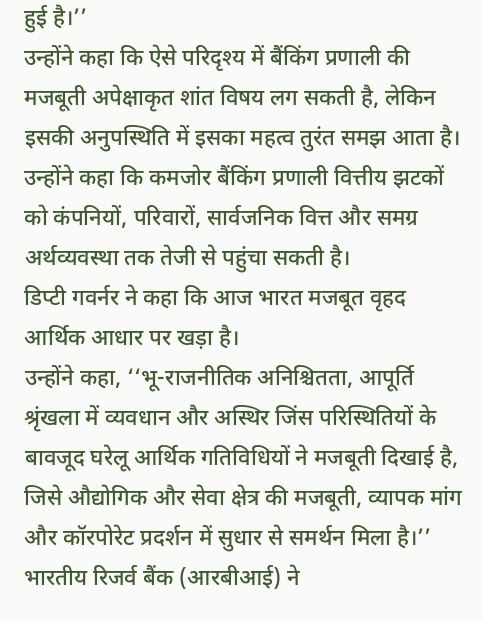हुई है।’’
उन्होंने कहा कि ऐसे परिदृश्य में बैंकिंग प्रणाली की मजबूती अपेक्षाकृत शांत विषय लग सकती है, लेकिन इसकी अनुपस्थिति में इसका महत्व तुरंत समझ आता है।
उन्होंने कहा कि कमजोर बैंकिंग प्रणाली वित्तीय झटकों को कंपनियों, परिवारों, सार्वजनिक वित्त और समग्र अर्थव्यवस्था तक तेजी से पहुंचा सकती है।
डिप्टी गवर्नर ने कहा कि आज भारत मजबूत वृहद आर्थिक आधार पर खड़ा है।
उन्होंने कहा, ‘‘भू-राजनीतिक अनिश्चितता, आपूर्ति श्रृंखला में व्यवधान और अस्थिर जिंस परिस्थितियों के बावजूद घरेलू आर्थिक गतिविधियों ने मजबूती दिखाई है, जिसे औद्योगिक और सेवा क्षेत्र की मजबूती, व्यापक मांग और कॉरपोरेट प्रदर्शन में सुधार से समर्थन मिला है।’’
भारतीय रिजर्व बैंक (आरबीआई) ने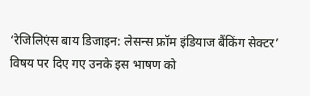‘रेजिलिएंस बाय डिजाइन: लेसन्स फ्रॉम इंडियाज बैंकिंग सेक्टर’ विषय पर दिए गए उनके इस भाषण को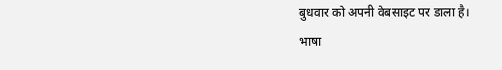बुधवार को अपनी वेबसाइट पर डाला है।
भाषा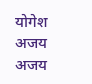योगेश अजय
अजय